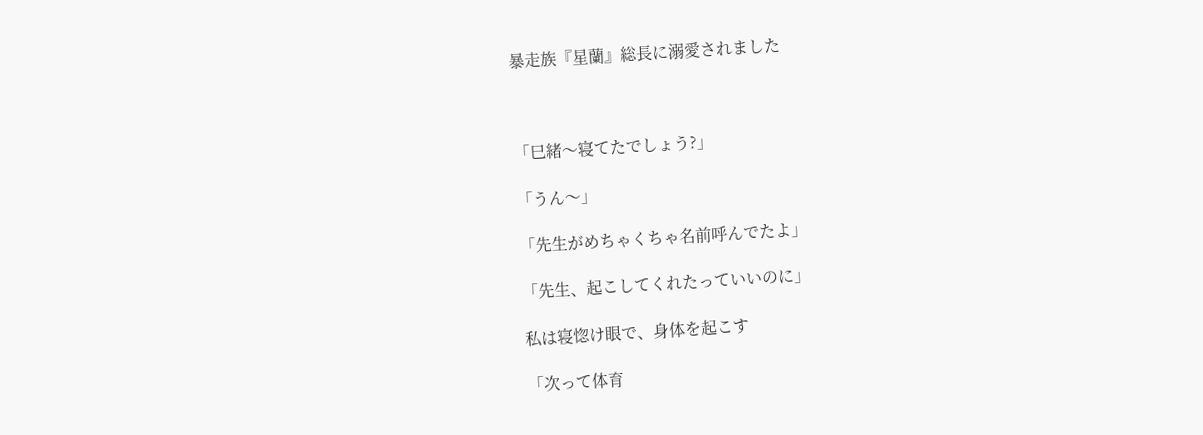暴走族『星蘭』総長に溺愛されました



「巳緒〜寝てたでしょう?」

「うん〜」

「先生がめちゃくちゃ名前呼んでたよ」

「先生、起こしてくれたっていいのに」

私は寝惚け眼で、身体を起こす

「次って体育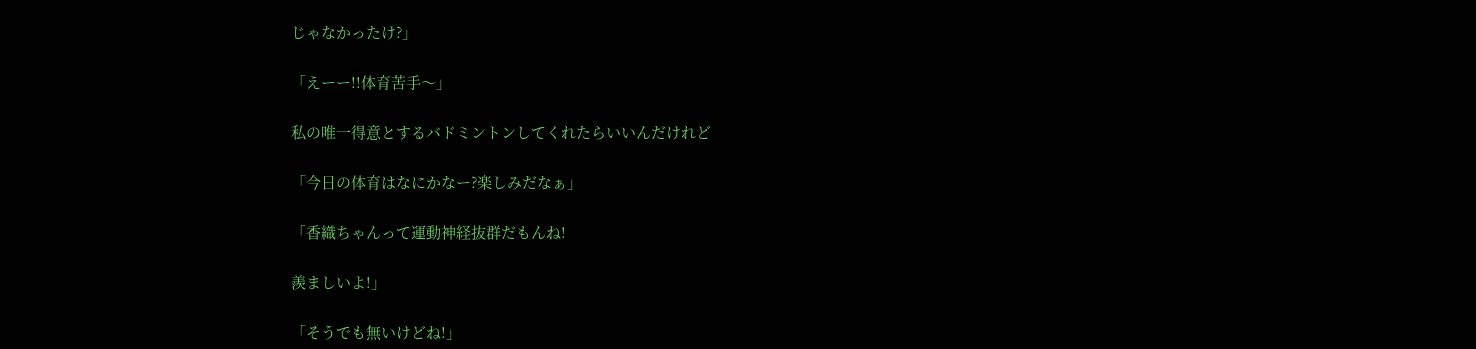じゃなかったけ?」

「えーー!!体育苦手〜」

私の唯一得意とするバドミントンしてくれたらいいんだけれど

「今日の体育はなにかなー?楽しみだなぁ」

「香織ちゃんって運動神経抜群だもんね!

羨ましいよ!」

「そうでも無いけどね!」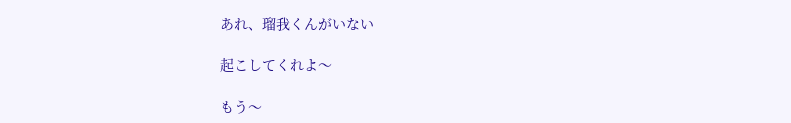あれ、瑠我くんがいない

起こしてくれよ〜

もう〜